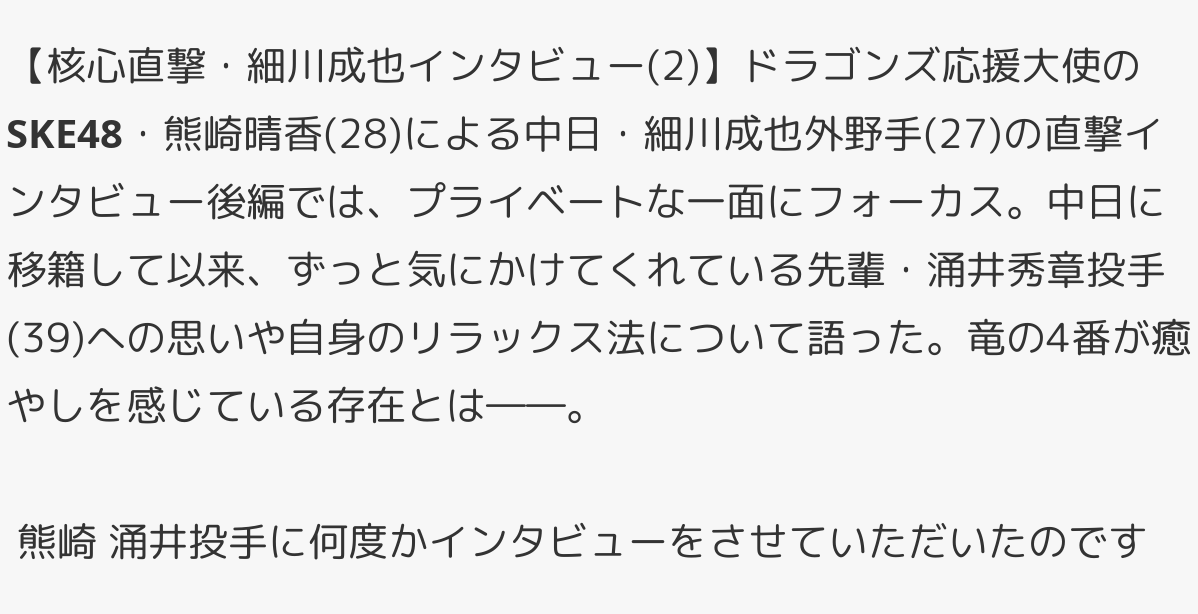【核心直撃・細川成也インタビュー(2)】ドラゴンズ応援大使のSKE48・熊崎晴香(28)による中日・細川成也外野手(27)の直撃インタビュー後編では、プライベートな一面にフォーカス。中日に移籍して以来、ずっと気にかけてくれている先輩・涌井秀章投手(39)への思いや自身のリラックス法について語った。竜の4番が癒やしを感じている存在とは――。

 熊崎 涌井投手に何度かインタビューをさせていただいたのです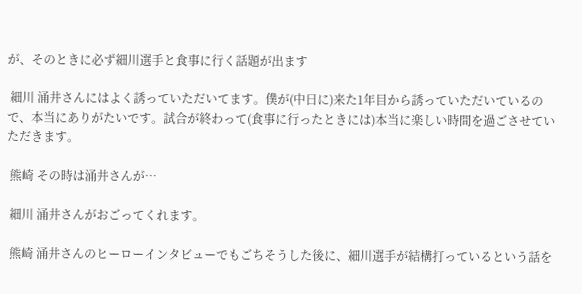が、そのときに必ず細川選手と食事に行く話題が出ます

 細川 涌井さんにはよく誘っていただいてます。僕が(中日に)来た1年目から誘っていただいているので、本当にありがたいです。試合が終わって(食事に行ったときには)本当に楽しい時間を過ごさせていただきます。

 熊崎 その時は涌井さんが…

 細川 涌井さんがおごってくれます。

 熊崎 涌井さんのヒーローインタビューでもごちそうした後に、細川選手が結構打っているという話を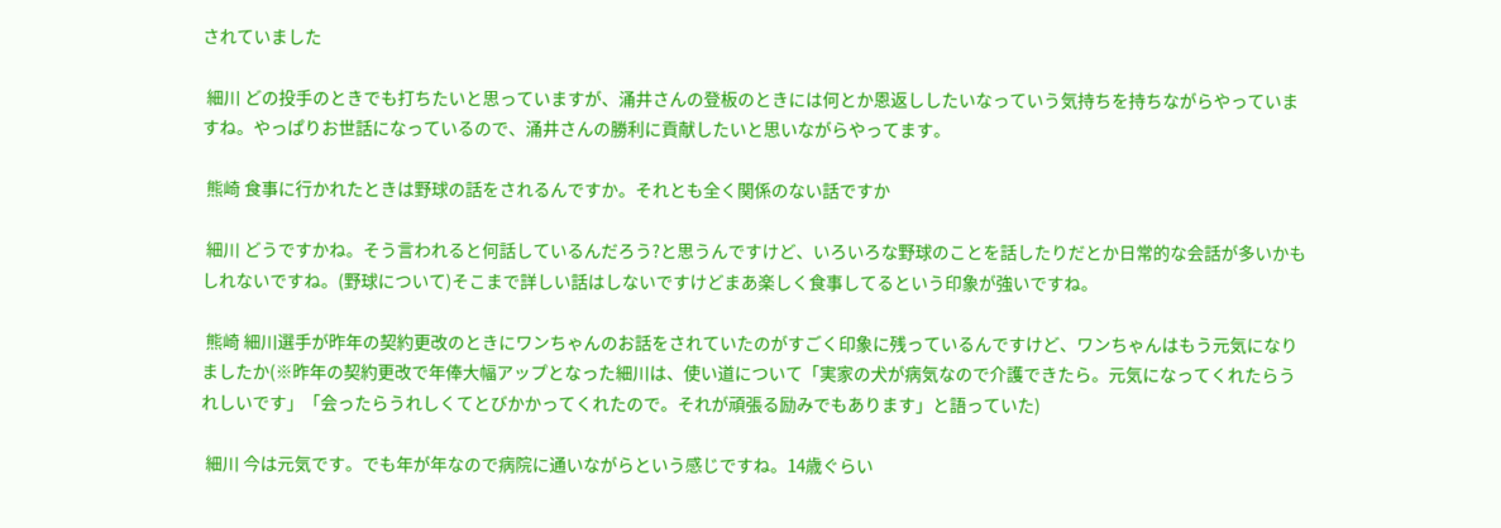されていました

 細川 どの投手のときでも打ちたいと思っていますが、涌井さんの登板のときには何とか恩返ししたいなっていう気持ちを持ちながらやっていますね。やっぱりお世話になっているので、涌井さんの勝利に貢献したいと思いながらやってます。

 熊崎 食事に行かれたときは野球の話をされるんですか。それとも全く関係のない話ですか

 細川 どうですかね。そう言われると何話しているんだろう?と思うんですけど、いろいろな野球のことを話したりだとか日常的な会話が多いかもしれないですね。(野球について)そこまで詳しい話はしないですけどまあ楽しく食事してるという印象が強いですね。

 熊崎 細川選手が昨年の契約更改のときにワンちゃんのお話をされていたのがすごく印象に残っているんですけど、ワンちゃんはもう元気になりましたか(※昨年の契約更改で年俸大幅アップとなった細川は、使い道について「実家の犬が病気なので介護できたら。元気になってくれたらうれしいです」「会ったらうれしくてとびかかってくれたので。それが頑張る励みでもあります」と語っていた)

 細川 今は元気です。でも年が年なので病院に通いながらという感じですね。14歳ぐらい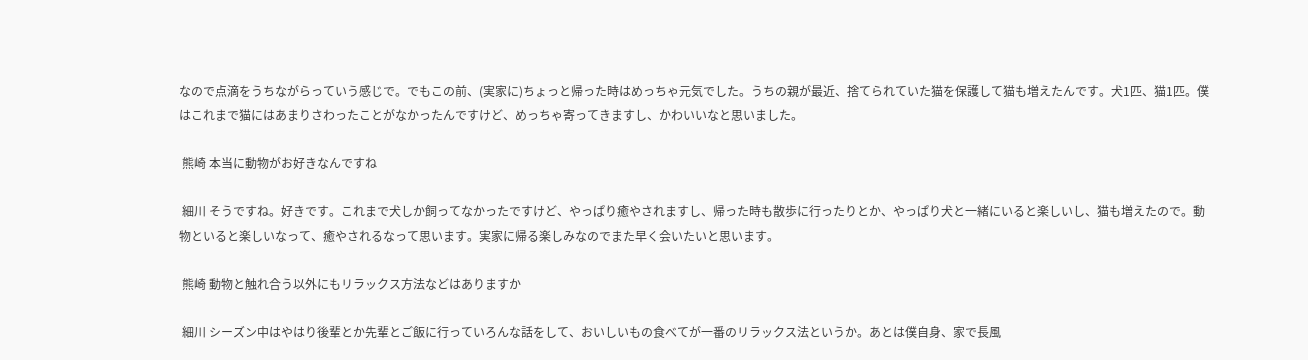なので点滴をうちながらっていう感じで。でもこの前、(実家に)ちょっと帰った時はめっちゃ元気でした。うちの親が最近、捨てられていた猫を保護して猫も増えたんです。犬1匹、猫1匹。僕はこれまで猫にはあまりさわったことがなかったんですけど、めっちゃ寄ってきますし、かわいいなと思いました。

 熊崎 本当に動物がお好きなんですね

 細川 そうですね。好きです。これまで犬しか飼ってなかったですけど、やっぱり癒やされますし、帰った時も散歩に行ったりとか、やっぱり犬と一緒にいると楽しいし、猫も増えたので。動物といると楽しいなって、癒やされるなって思います。実家に帰る楽しみなのでまた早く会いたいと思います。

 熊崎 動物と触れ合う以外にもリラックス方法などはありますか

 細川 シーズン中はやはり後輩とか先輩とご飯に行っていろんな話をして、おいしいもの食べてが一番のリラックス法というか。あとは僕自身、家で長風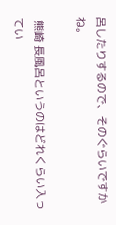呂したりするので、そのぐらいですかね。

 熊崎 長風呂というのはどれくらい入ってい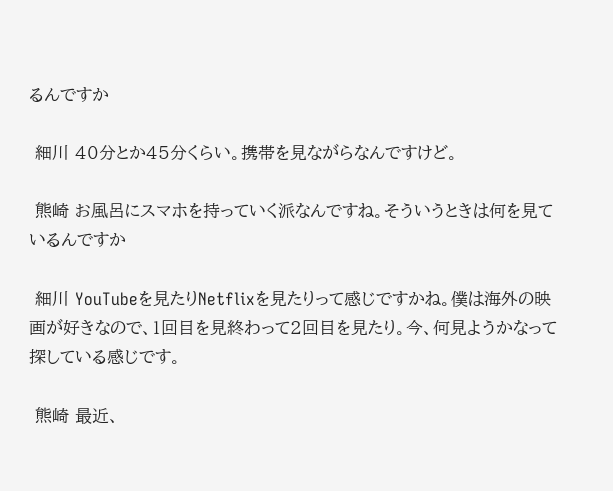るんですか

 細川 40分とか45分くらい。携帯を見ながらなんですけど。

 熊崎 お風呂にスマホを持っていく派なんですね。そういうときは何を見ているんですか

 細川 YouTubeを見たりNetflixを見たりって感じですかね。僕は海外の映画が好きなので、1回目を見終わって2回目を見たり。今、何見ようかなって探している感じです。

 熊崎 最近、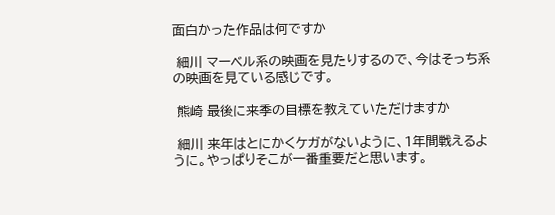面白かった作品は何ですか

 細川 マーベル系の映画を見たりするので、今はそっち系の映画を見ている感じです。

 熊崎 最後に来季の目標を教えていただけますか

 細川 来年はとにかくケガがないように、1年間戦えるように。やっぱりそこが一番重要だと思います。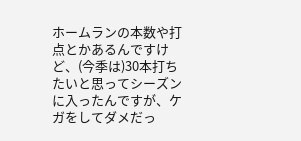ホームランの本数や打点とかあるんですけど、(今季は)30本打ちたいと思ってシーズンに入ったんですが、ケガをしてダメだっ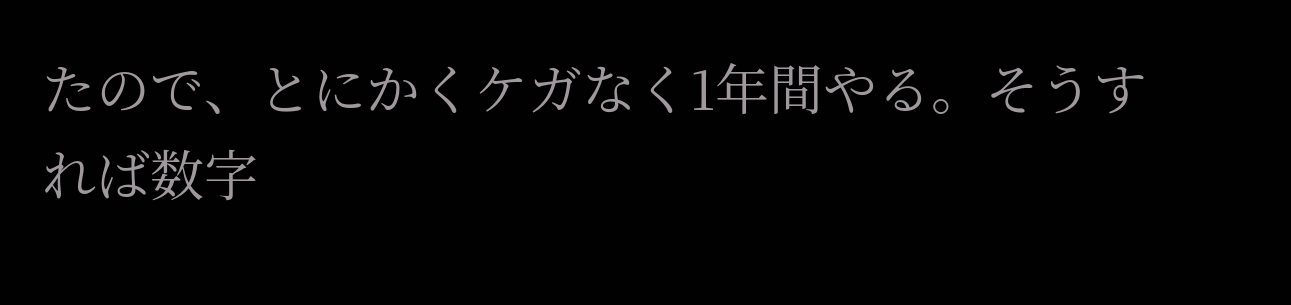たので、とにかくケガなく1年間やる。そうすれば数字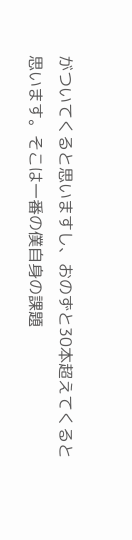がついてくると思いますし、おのずと30本超えてくると思います。そこは一番の僕自身の課題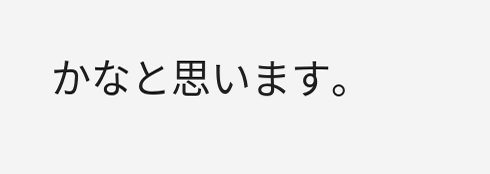かなと思います。